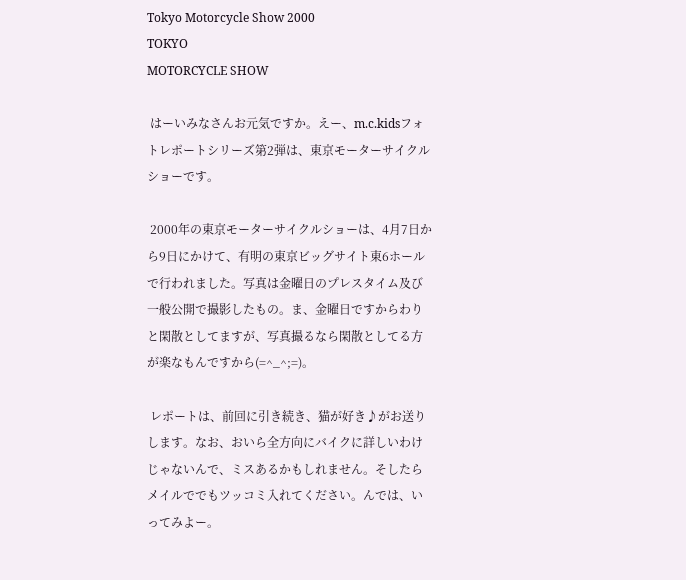Tokyo Motorcycle Show 2000
TOKYO
MOTORCYCLE SHOW

 はーいみなさんお元気ですか。えー、m.c.kidsフォトレポートシリーズ第2弾は、東京モーターサイクルショーです。

 2000年の東京モーターサイクルショーは、4月7日から9日にかけて、有明の東京ビッグサイト東6ホールで行われました。写真は金曜日のプレスタイム及び一般公開で撮影したもの。ま、金曜日ですからわりと閑散としてますが、写真撮るなら閑散としてる方が楽なもんですから(=^_^;=)。

 レポートは、前回に引き続き、猫が好き♪がお送りします。なお、おいら全方向にバイクに詳しいわけじゃないんで、ミスあるかもしれません。そしたらメイルででもツッコミ入れてください。んでは、いってみよー。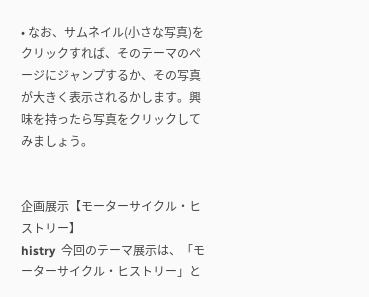• なお、サムネイル(小さな写真)をクリックすれば、そのテーマのページにジャンプするか、その写真が大きく表示されるかします。興味を持ったら写真をクリックしてみましょう。


企画展示【モーターサイクル・ヒストリー】
histry  今回のテーマ展示は、「モーターサイクル・ヒストリー」と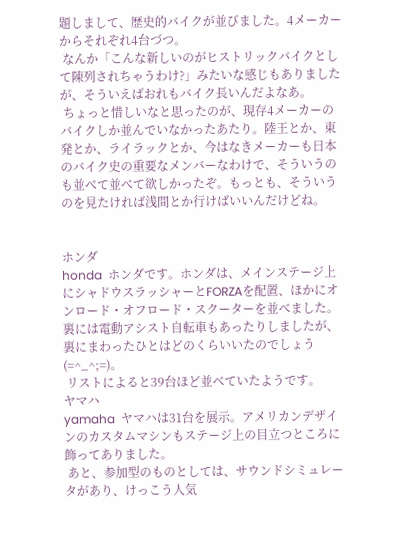題しまして、歴史的バイクが並びました。4メーカーからそれぞれ4台づつ。
 なんか「こんな新しいのがヒストリックバイクとして陳列されちゃうわけ?」みたいな感じもありましたが、そういえばおれもバイク長いんだよなあ。
 ちょっと惜しいなと思ったのが、現存4メーカーのバイクしか並んでいなかったあたり。陸王とか、東発とか、ライラックとか、今はなきメーカーも日本のバイク史の重要なメンバーなわけで、そういうのも並べて並べて欲しかったぞ。もっとも、そういうのを見たければ浅間とか行けばいいんだけどね。


ホンダ
honda  ホンダです。ホンダは、メインステージ上にシャドウスラッシャーとFORZAを配置、ほかにオンロード・オフロード・スクーターを並べました。裏には電動アシスト自転車もあったりしましたが、裏にまわったひとはどのくらいいたのでしょう(=^_^;=)。
 リストによると39台ほど並べていたようです。
ヤマハ
yamaha  ヤマハは31台を展示。アメリカンデザインのカスタムマシンもステージ上の目立つところに飾ってありました。
 あと、参加型のものとしては、サウンドシミュレータがあり、けっこう人気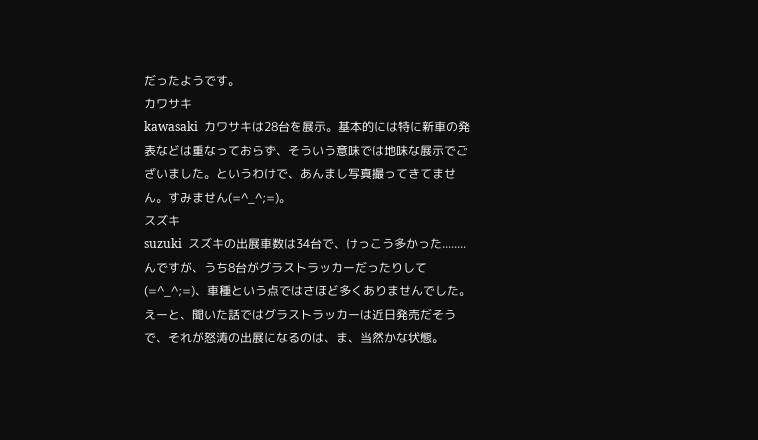だったようです。
カワサキ
kawasaki  カワサキは28台を展示。基本的には特に新車の発表などは重なっておらず、そういう意味では地味な展示でございました。というわけで、あんまし写真撮ってきてません。すみません(=^_^;=)。
スズキ
suzuki  スズキの出展車数は34台で、けっこう多かった........んですが、うち8台がグラストラッカーだったりして(=^_^;=)、車種という点ではさほど多くありませんでした。えーと、聞いた話ではグラストラッカーは近日発売だそうで、それが怒涛の出展になるのは、ま、当然かな状態。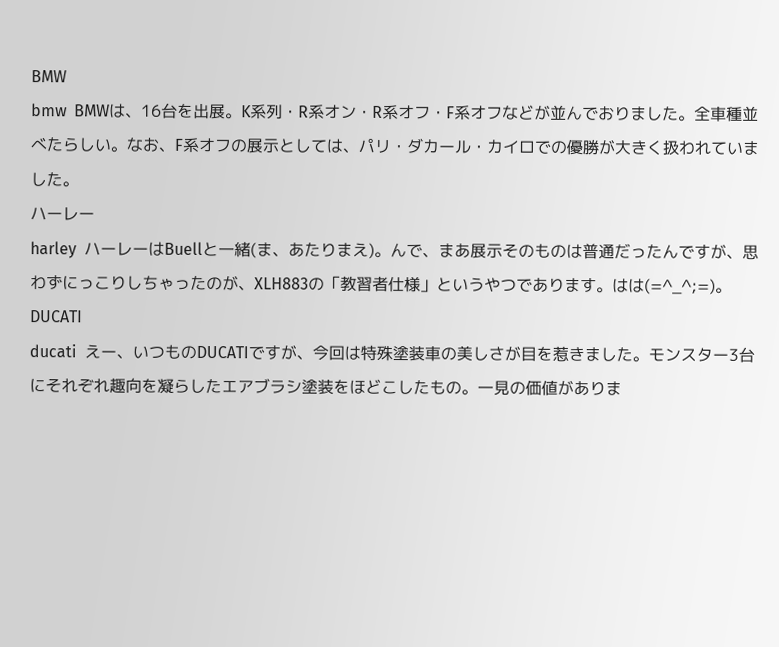BMW
bmw  BMWは、16台を出展。K系列・R系オン・R系オフ・F系オフなどが並んでおりました。全車種並べたらしい。なお、F系オフの展示としては、パリ・ダカール・カイロでの優勝が大きく扱われていました。
ハーレー
harley  ハーレーはBuellと一緒(ま、あたりまえ)。んで、まあ展示そのものは普通だったんですが、思わずにっこりしちゃったのが、XLH883の「教習者仕様」というやつであります。はは(=^_^;=)。
DUCATI
ducati  えー、いつものDUCATIですが、今回は特殊塗装車の美しさが目を惹きました。モンスター3台にそれぞれ趣向を凝らしたエアブラシ塗装をほどこしたもの。一見の価値がありま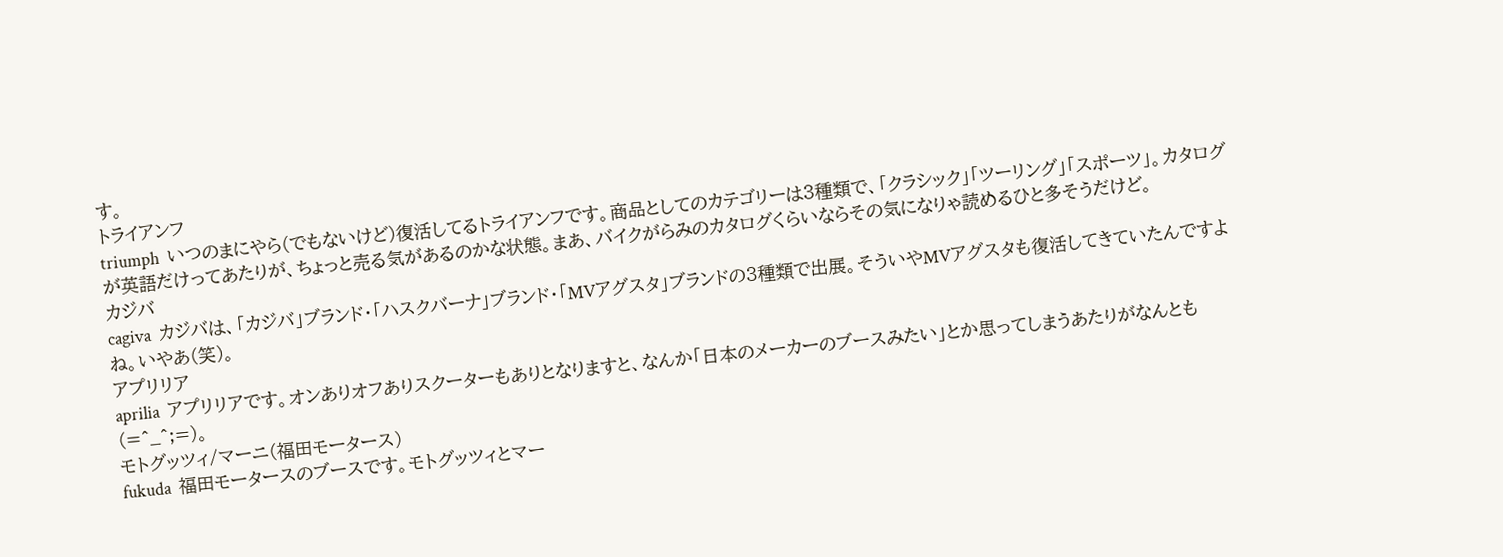す。
トライアンフ
triumph  いつのまにやら(でもないけど)復活してるトライアンフです。商品としてのカテゴリーは3種類で、「クラシック」「ツーリング」「スポーツ」。カタログが英語だけってあたりが、ちょっと売る気があるのかな状態。まあ、バイクがらみのカタログくらいならその気になりゃ読めるひと多そうだけど。
カジバ
cagiva  カジバは、「カジバ」ブランド・「ハスクバーナ」ブランド・「MVアグスタ」ブランドの3種類で出展。そういやMVアグスタも復活してきていたんですよね。いやあ(笑)。
アプリリア
aprilia  アプリリアです。オンありオフありスクーターもありとなりますと、なんか「日本のメーカーのブースみたい」とか思ってしまうあたりがなんとも(=^_^;=)。
モトグッツィ/マーニ(福田モータース)
fukuda  福田モータースのブースです。モトグッツィとマー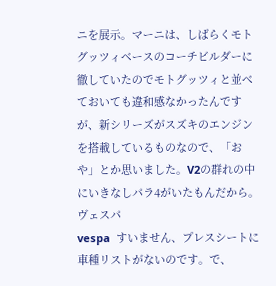ニを展示。マーニは、しばらくモトグッツィベースのコーチビルダーに徹していたのでモトグッツィと並べておいても違和感なかったんですが、新シリーズがスズキのエンジンを搭載しているものなので、「おや」とか思いました。V2の群れの中にいきなしパラ4がいたもんだから。
ヴェスパ
vespa  すいません、プレスシートに車種リストがないのです。で、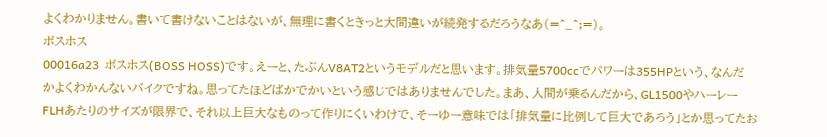よくわかりません。書いて書けないことはないが、無理に書くときっと大間違いが続発するだろうなあ(=^_^;=)。
ボスホス
00016a23  ボスホス(BOSS HOSS)です。えーと、たぶんV8AT2というモデルだと思います。排気量5700ccでパワーは355HPという、なんだかよくわかんないバイクですね。思ってたほどばかでかいという感じではありませんでした。まあ、人間が乗るんだから、GL1500やハーレーFLHあたりのサイズが限界で、それ以上巨大なものって作りにくいわけで、そーゆー意味では「排気量に比例して巨大であろう」とか思ってたお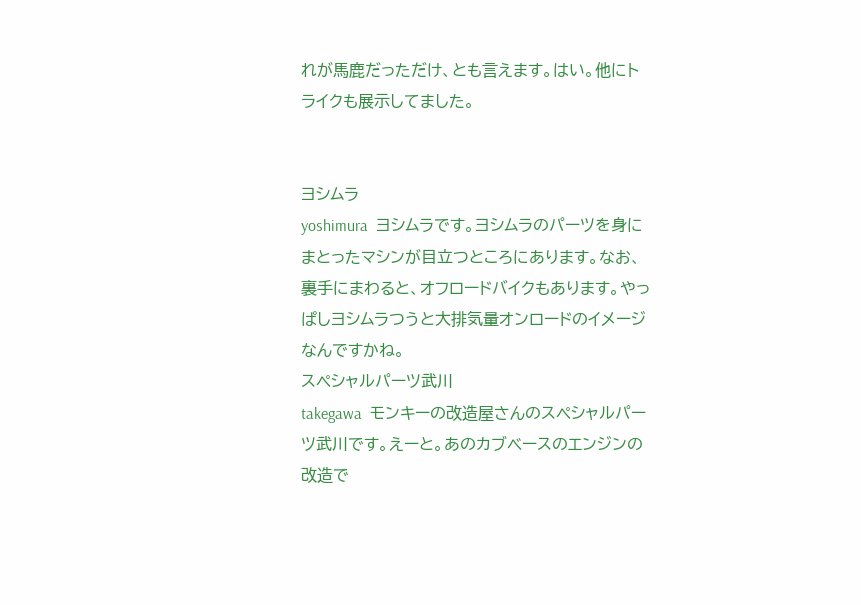れが馬鹿だっただけ、とも言えます。はい。他にトライクも展示してました。


ヨシムラ
yoshimura  ヨシムラです。ヨシムラのパーツを身にまとったマシンが目立つところにあります。なお、裏手にまわると、オフロードバイクもあります。やっぱしヨシムラつうと大排気量オンロードのイメージなんですかね。
スペシャルパーツ武川
takegawa  モンキーの改造屋さんのスペシャルパーツ武川です。えーと。あのカブベースのエンジンの改造で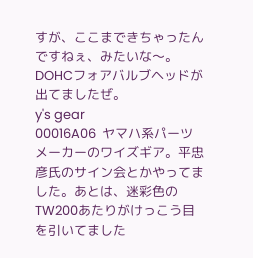すが、ここまできちゃったんですねぇ、みたいな〜。DOHCフォアバルブヘッドが出てましたぜ。
y's gear
00016A06  ヤマハ系パーツメーカーのワイズギア。平忠彦氏のサイン会とかやってました。あとは、迷彩色のTW200あたりがけっこう目を引いてました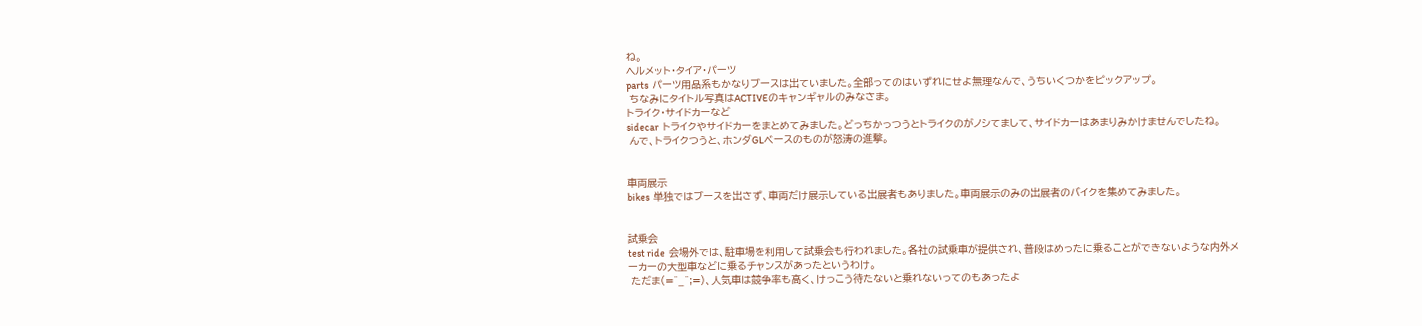ね。
ヘルメット・タイア・パーツ
parts  パーツ用品系もかなりブースは出ていました。全部ってのはいずれにせよ無理なんで、うちいくつかをピックアップ。
 ちなみにタイトル写真はACTIVEのキャンギャルのみなさま。
トライク・サイドカーなど
sidecar  トライクやサイドカーをまとめてみました。どっちかっつうとトライクのがノシてまして、サイドカーはあまりみかけませんでしたね。
 んで、トライクつうと、ホンダGLベースのものが怒涛の進撃。


車両展示
bikes  単独ではブースを出さず、車両だけ展示している出展者もありました。車両展示のみの出展者のバイクを集めてみました。


試乗会
test ride  会場外では、駐車場を利用して試乗会も行われました。各社の試乗車が提供され、普段はめったに乗ることができないような内外メーカーの大型車などに乗るチャンスがあったというわけ。
 ただま(=^_^;=)、人気車は競争率も高く、けっこう待たないと乗れないってのもあったよ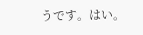うです。はい。